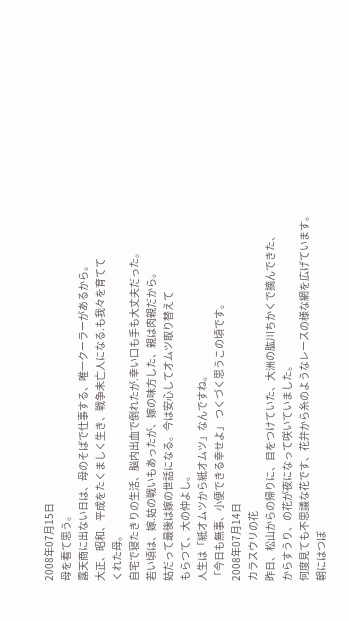2008年07月15日
母を看て思う。
露天商に出ない日は、母のそばで仕事する、唯一クーラーがあるから。
大正、昭和、平成をたくましく生き、戦争未亡人になる.も我々を育てて
くれた母。
自宅で寝たきりの生活、脳内出血で倒れたが.幸い口も手も大丈夫だった。
若い頃は、嫁.姑の戦いもあったが、嫁の味方した、親は肉親だから。
姑だって最後は嫁の世話になる。今は安心してオムツ取り替えて
もらつて、大の仲よし。
人生は「紙オムツから紙オムツ」なんですね。
「今日も無事、小便できる幸せよ」 つくづく思うこの頃です。
2008年07月14日
カラスウリの花
昨日、松山からの帰りに、目をつけていた、大洲の肱川ちかくで摘んできた、
からすうり、の花が夜になって咲いていました。
何度見ても不思議な花です、花弁から糸のようなレースの様な網を広げています。
朝にはつぼ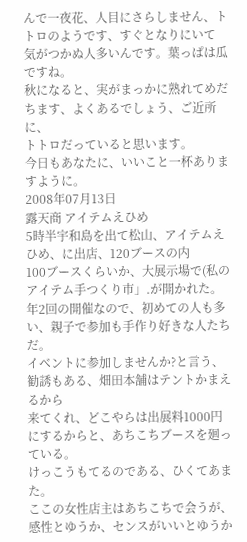んで一夜花、人目にさらしません、トトロのようです、すぐとなりにいて
気がつかぬ人多いんです。葉っぱは瓜ですね。
秋になると、実がまっかに熟れてめだちます、よくあるでしょう、ご近所に、
トトロだっていると思います。
今日もあなたに、いいこと一杯ありますように。
2008年07月13日
露天商 アイテムえひめ
5時半宇和島を出て松山、アイテムえひめ、に出店、120ブースの内
100ブースくらいか、大展示場で(私のアイテム手つくり市」.が開かれた。
年2回の開催なので、初めての人も多い、親子で参加も手作り好きな人たちだ。
イベントに参加しませんか?と言う、勧誘もある、畑田本舗はテントかまえるから
来てくれ、どこやらは出展料1000円にするからと、あちこちブースを廻っている。
けっこうもてるのである、ひくてあまた。
ここの女性店主はあちこちで会うが、感性とゆうか、センスがいいとゆうか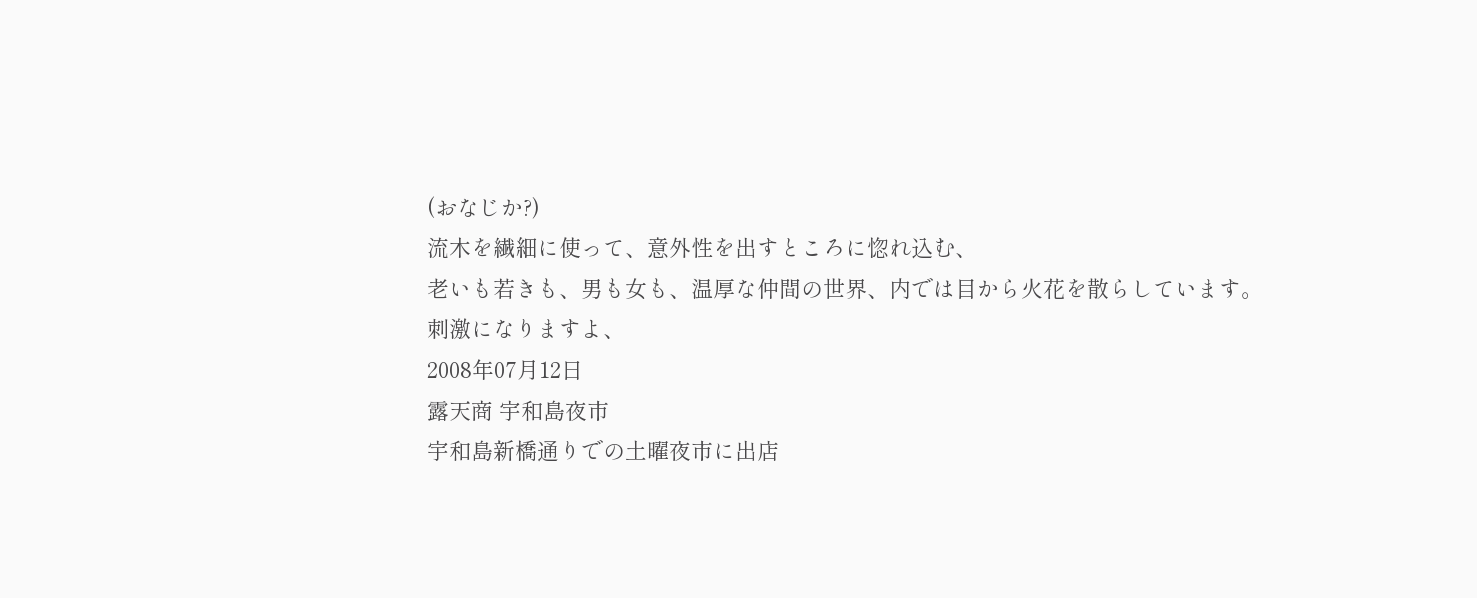(おなじか?)
流木を繊細に使って、意外性を出すところに惚れ込む、
老いも若きも、男も女も、温厚な仲間の世界、内では目から火花を散らしています。
刺激になりますよ、
2008年07月12日
露天商 宇和島夜市
宇和島新橋通りでの土曜夜市に出店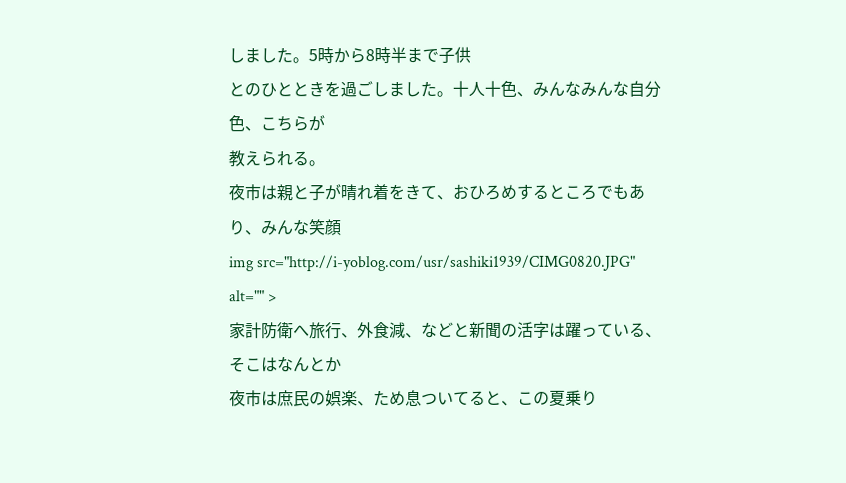しました。5時から8時半まで子供
とのひとときを過ごしました。十人十色、みんなみんな自分色、こちらが
教えられる。
夜市は親と子が晴れ着をきて、おひろめするところでもあり、みんな笑顔
img src="http://i-yoblog.com/usr/sashiki1939/CIMG0820.JPG" alt="" >
家計防衛へ旅行、外食減、などと新聞の活字は躍っている、そこはなんとか
夜市は庶民の娯楽、ため息ついてると、この夏乗り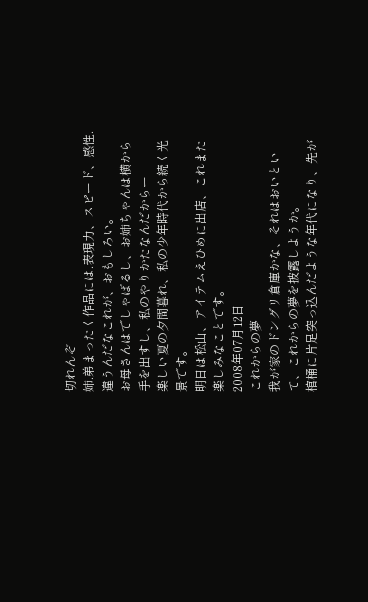切れんぞ
姉.弟まったく作品には.表現力、スピード、感性.違うんだなこれが、おもしろい。
お母さんはでしゃばるし、お姉ちゃんは横から手を出すし、私のやりかたなんだからー
楽しい夏の夕間暮れ、私の少年時代から続く光景です。
明日は松山、アイテムえひめに出店、これまた楽しみなことです。
2008年07月12日
これからの夢
我が家のドングリ倉庫かな、それはおいといて、これからの夢を披露しようか。
棺桶に片足突っ込んだような年代になり、先が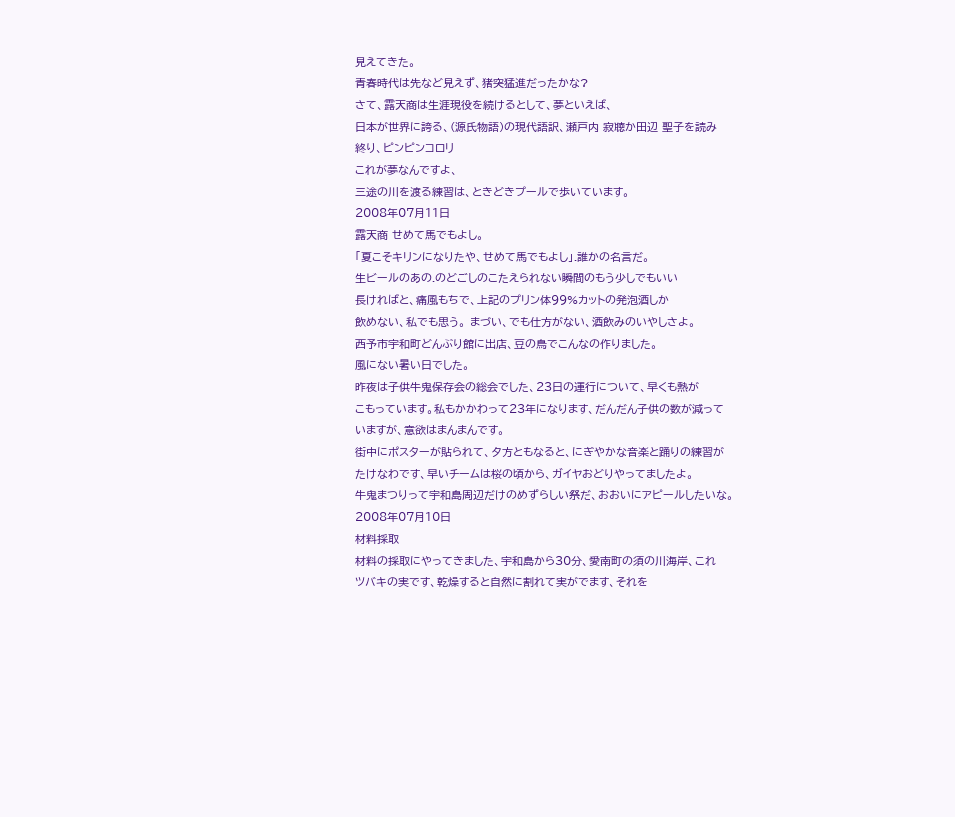見えてきた。
青春時代は先など見えず、猪突猛進だったかな?
さて、露天商は生涯現役を続けるとして、夢といえば、
日本が世界に誇る、(源氏物語)の現代語訳、瀬戸内 寂聴か田辺 聖子を読み
終り、ピンピンコロリ
これが夢なんですよ、
三途の川を渡る練習は、ときどきプールで歩いています。
2008年07月11日
露天商 せめて馬でもよし。
「夏こそキリンになりたや、せめて馬でもよし」.誰かの名言だ。
生ビールのあの.のどごしのこたえられない瞬間のもう少しでもいい
長ければと、痛風もちで、上記のプリン体99%カットの発泡酒しか
飲めない、私でも思う。 まづい、でも仕方がない、酒飲みのいやしさよ。
西予市宇和町どんぶり館に出店、豆の鳥でこんなの作りました。
風にない暑い日でした。
昨夜は子供牛鬼保存会の総会でした、23日の運行について、早くも熱が
こもっています。私もかかわって23年になります、だんだん子供の数が減って
いますが、意欲はまんまんです。
街中にポスターが貼られて、夕方ともなると、にぎやかな音楽と踊りの練習が
たけなわです、早いチームは桜の頃から、ガイヤおどりやってましたよ。
牛鬼まつりって宇和島周辺だけのめずらしい祭だ、おおいにアピールしたいな。
2008年07月10日
材料採取
材料の採取にやってきました、宇和島から30分、愛南町の須の川海岸、これ
ツバキの実です、乾燥すると自然に割れて実がでます、それを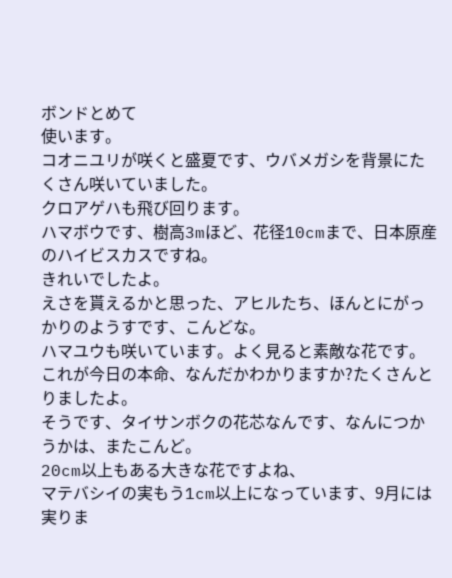ボンドとめて
使います。
コオニユリが咲くと盛夏です、ウバメガシを背景にたくさん咲いていました。
クロアゲハも飛び回ります。
ハマボウです、樹高3mほど、花径10cmまで、日本原産のハイビスカスですね。
きれいでしたよ。
えさを貰えるかと思った、アヒルたち、ほんとにがっかりのようすです、こんどな。
ハマユウも咲いています。よく見ると素敵な花です。
これが今日の本命、なんだかわかりますか?たくさんとりましたよ。
そうです、タイサンボクの花芯なんです、なんにつかうかは、またこんど。
20cm以上もある大きな花ですよね、
マテバシイの実もう1cm以上になっています、9月には実りま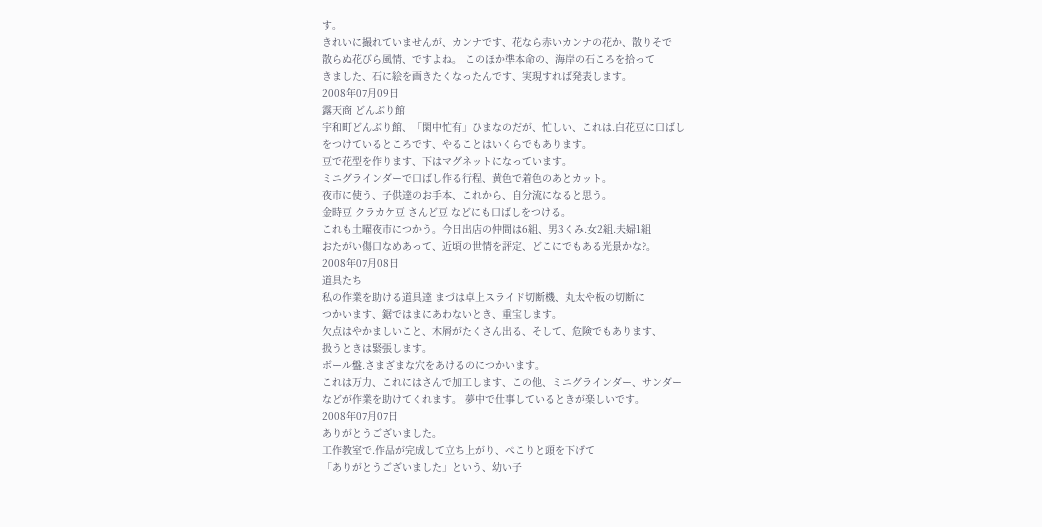す。
きれいに撮れていませんが、カンナです、花なら赤いカンナの花か、散りそで
散らぬ花びら風情、ですよね。 このほか準本命の、海岸の石ころを拾って
きました、石に絵を画きたくなったんです、実現すれば発表します。
2008年07月09日
露天商 どんぶり館
宇和町どんぶり館、「閑中忙有」ひまなのだが、忙しい、これは.白花豆に口ばし
をつけているところです、やることはいくらでもあります。
豆で花型を作ります、下はマグネットになっています。
ミニグラインダーで口ばし作る行程、黄色で着色のあとカット。
夜市に使う、子供達のお手本、これから、自分流になると思う。
金時豆 クラカケ豆 さんど豆 などにも口ばしをつける。
これも土曜夜市につかう。今日出店の仲間は6組、男3くみ.女2組.夫婦1組
おたがい傷口なめあって、近頃の世情を評定、どこにでもある光景かな?。
2008年07月08日
道具たち
私の作業を助ける道具達 まづは卓上スライド切断機、丸太や板の切断に
つかいます、鋸ではまにあわないとき、重宝します。
欠点はやかましいこと、木屑がたくさん出る、そして、危険でもあります、
扱うときは緊張します。
ボール盤.さまざまな穴をあけるのにつかいます。
これは万力、これにはさんで加工します、この他、ミニグラインダー、サンダー
などが作業を助けてくれます。 夢中で仕事しているときが楽しいです。
2008年07月07日
ありがとうございました。
工作教室で.作品が完成して立ち上がり、ぺこりと頭を下げて
「ありがとうございました」という、幼い子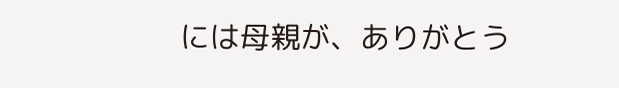には母親が、ありがとう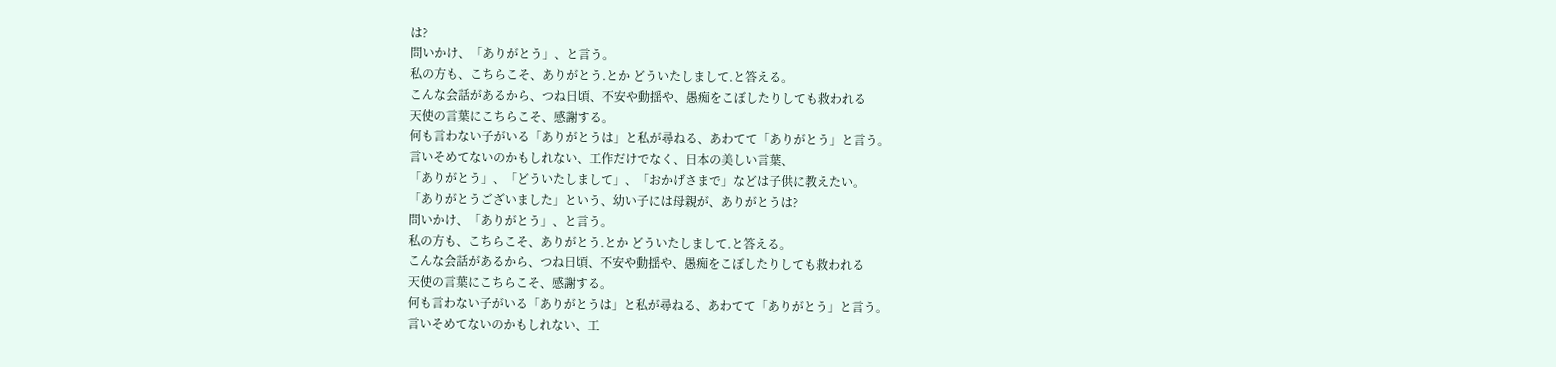は?
問いかけ、「ありがとう」、と言う。
私の方も、こちらこそ、ありがとう.とか どういたしまして.と答える。
こんな会話があるから、つね日頃、不安や動揺や、愚痴をこぼしたりしても救われる
天使の言葉にこちらこそ、感謝する。
何も言わない子がいる「ありがとうは」と私が尋ねる、あわてて「ありがとう」と言う。
言いそめてないのかもしれない、工作だけでなく、日本の美しい言葉、
「ありがとう」、「どういたしまして」、「おかげさまで」などは子供に教えたい。
「ありがとうございました」という、幼い子には母親が、ありがとうは?
問いかけ、「ありがとう」、と言う。
私の方も、こちらこそ、ありがとう.とか どういたしまして.と答える。
こんな会話があるから、つね日頃、不安や動揺や、愚痴をこぼしたりしても救われる
天使の言葉にこちらこそ、感謝する。
何も言わない子がいる「ありがとうは」と私が尋ねる、あわてて「ありがとう」と言う。
言いそめてないのかもしれない、工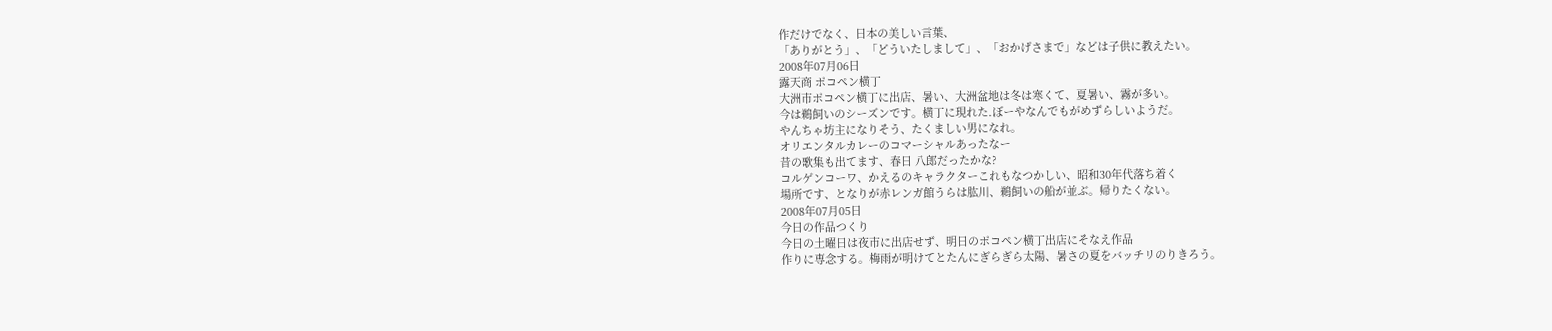作だけでなく、日本の美しい言葉、
「ありがとう」、「どういたしまして」、「おかげさまで」などは子供に教えたい。
2008年07月06日
露天商 ポコペン横丁
大洲市ポコペン横丁に出店、暑い、大洲盆地は冬は寒くて、夏暑い、霧が多い。
今は鵜飼いのシーズンです。横丁に現れた.ぼーやなんでもがめずらしいようだ。
やんちゃ坊主になりそう、たくましい男になれ。
オリエンタルカレーのコマーシャルあったなー
昔の歌集も出てます、春日 八郎だったかな?
コルゲンコーワ、かえるのキャラクターこれもなつかしい、昭和30年代落ち着く
場所です、となりが赤レンガ館うらは肱川、鵜飼いの船が並ぶ。帰りたくない。
2008年07月05日
今日の作品つくり
今日の土曜日は夜市に出店せず、明日のポコペン横丁出店にそなえ作品
作りに専念する。梅雨が明けてとたんにぎらぎら太陽、暑さの夏をバッチリのりきろう。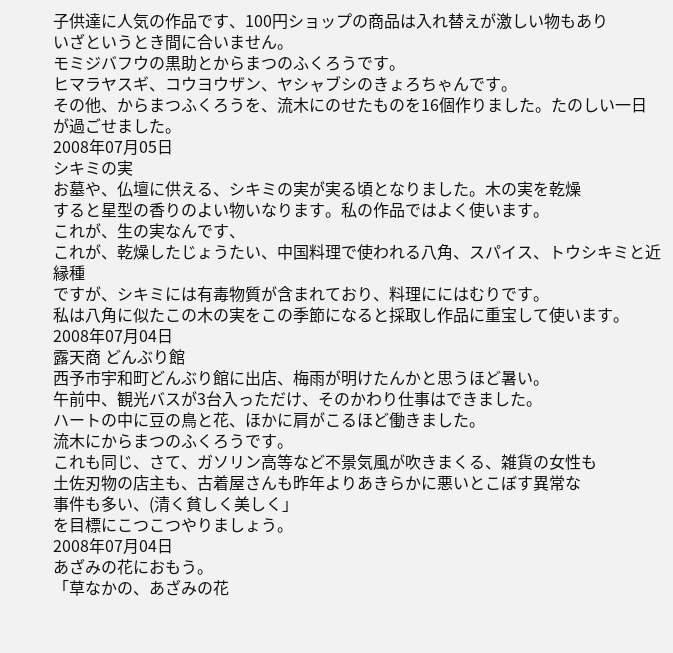子供達に人気の作品です、100円ショップの商品は入れ替えが激しい物もあり
いざというとき間に合いません。
モミジバフウの黒助とからまつのふくろうです。
ヒマラヤスギ、コウヨウザン、ヤシャブシのきょろちゃんです。
その他、からまつふくろうを、流木にのせたものを16個作りました。たのしい一日
が過ごせました。
2008年07月05日
シキミの実
お墓や、仏壇に供える、シキミの実が実る頃となりました。木の実を乾燥
すると星型の香りのよい物いなります。私の作品ではよく使います。
これが、生の実なんです、
これが、乾燥したじょうたい、中国料理で使われる八角、スパイス、トウシキミと近縁種
ですが、シキミには有毒物質が含まれており、料理ににはむりです。
私は八角に似たこの木の実をこの季節になると採取し作品に重宝して使います。
2008年07月04日
露天商 どんぶり館
西予市宇和町どんぶり館に出店、梅雨が明けたんかと思うほど暑い。
午前中、観光バスが3台入っただけ、そのかわり仕事はできました。
ハートの中に豆の鳥と花、ほかに肩がこるほど働きました。
流木にからまつのふくろうです。
これも同じ、さて、ガソリン高等など不景気風が吹きまくる、雑貨の女性も
土佐刃物の店主も、古着屋さんも昨年よりあきらかに悪いとこぼす異常な
事件も多い、(清く貧しく美しく」
を目標にこつこつやりましょう。
2008年07月04日
あざみの花におもう。
「草なかの、あざみの花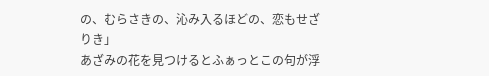の、むらさきの、沁み入るほどの、恋もせざりき」
あざみの花を見つけるとふぁっとこの句が浮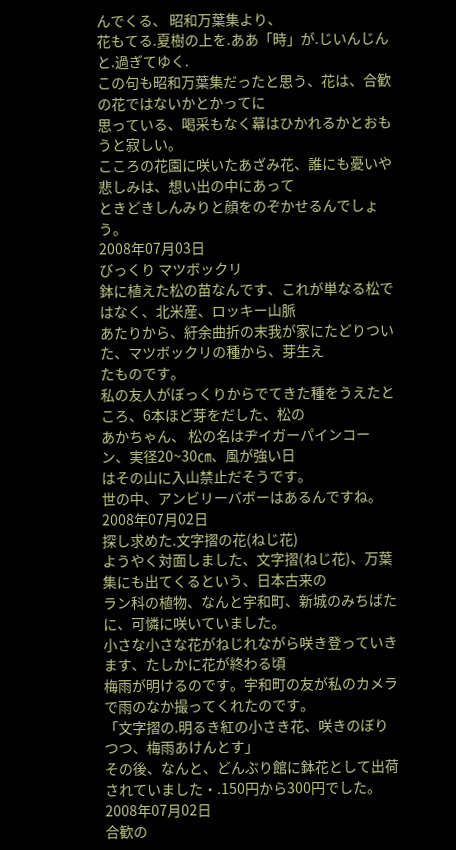んでくる、 昭和万葉集より、
花もてる.夏樹の上を.ああ「時」が.じいんじんと.過ぎてゆく.
この句も昭和万葉集だったと思う、花は、合歓の花ではないかとかってに
思っている、喝采もなく幕はひかれるかとおもうと寂しい。
こころの花園に咲いたあざみ花、誰にも憂いや悲しみは、想い出の中にあって
ときどきしんみりと顔をのぞかせるんでしょう。
2008年07月03日
びっくり マツボックリ
鉢に植えた松の苗なんです、これが単なる松ではなく、北米産、ロッキー山脈
あたりから、紆余曲折の末我が家にたどりついた、マツボックリの種から、芽生え
たものです。
私の友人がぼっくりからでてきた種をうえたところ、6本ほど芽をだした、松の
あかちゃん、 松の名はヂイガーパインコーン、実径20~30㎝、風が強い日
はその山に入山禁止だそうです。
世の中、アンビリーバボーはあるんですね。
2008年07月02日
探し求めた.文字摺の花(ねじ花)
ようやく対面しました、文字摺(ねじ花)、万葉集にも出てくるという、日本古来の
ラン科の植物、なんと宇和町、新城のみちばたに、可憐に咲いていました。
小さな小さな花がねじれながら咲き登っていきます、たしかに花が終わる頃
梅雨が明けるのです。宇和町の友が私のカメラで雨のなか撮ってくれたのです。
「文字摺の.明るき紅の小さき花、咲きのぼりつつ、梅雨あけんとす」
その後、なんと、どんぶり館に鉢花として出荷されていました・.150円から300円でした。
2008年07月02日
合歓の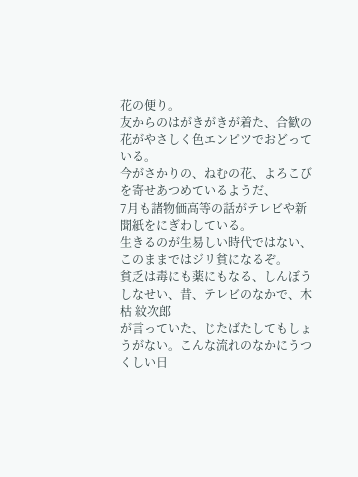花の便り。
友からのはがきがきが着た、合歓の花がやさしく色エンピツでおどっている。
今がさかりの、ねむの花、よろこびを寄せあつめているようだ、
7月も諸物価高等の話がテレビや新聞紙をにぎわしている。
生きるのが生易しい時代ではない、このままではジリ貧になるぞ。
貧乏は毒にも薬にもなる、しんぼうしなせい、昔、テレビのなかで、木枯 紋次郎
が言っていた、じたばたしてもしょうがない。こんな流れのなかにうつくしい日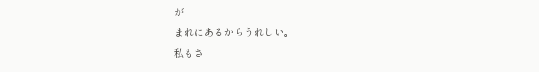が
まれにあるからうれしい。
私もさ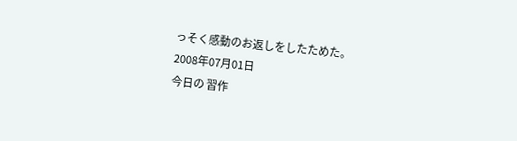っそく感動のお返しをしたためた。
2008年07月01日
今日の 習作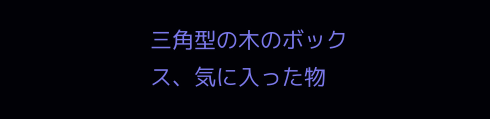三角型の木のボックス、気に入った物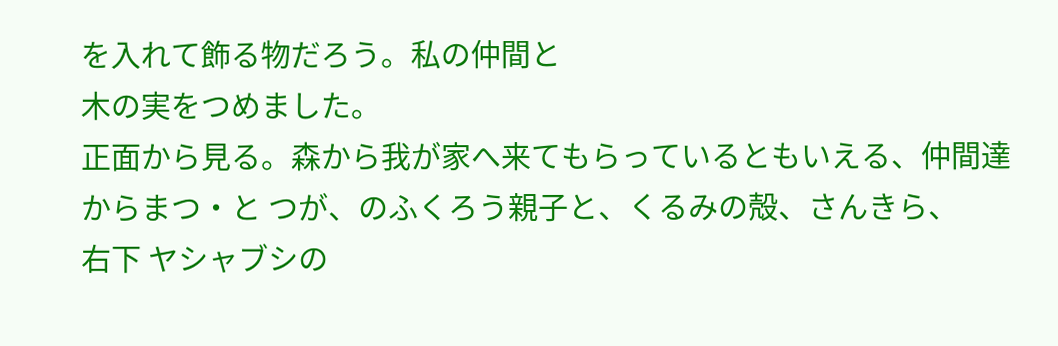を入れて飾る物だろう。私の仲間と
木の実をつめました。
正面から見る。森から我が家へ来てもらっているともいえる、仲間達
からまつ・と つが、のふくろう親子と、くるみの殻、さんきら、
右下 ヤシャブシの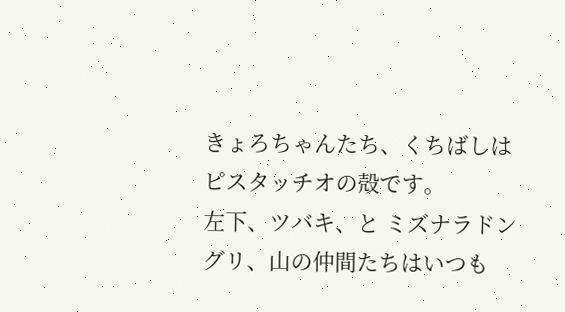きょろちゃんたち、くちばしはピスタッチオの殻です。
左下、ツバキ、と ミズナラドングリ、山の仲間たちはいつも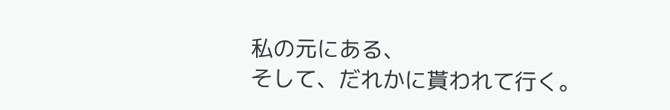私の元にある、
そして、だれかに貰われて行く。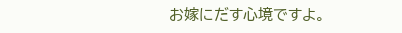お嫁にだす心境ですよ。